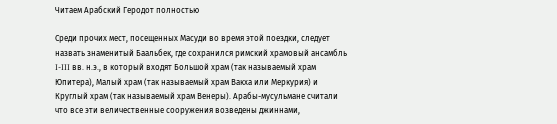Читаем Арабский Геродот полностью

Среди прочих мест, посещенных Масуди во время этой поездки, следует назвать знаменитый Баальбек, где сохранился римский храмовый ансамбль I-III вв. н.э., в который входят Большой храм (так называемый храм Юпитера), Малый храм (так называемый храм Вакха или Меркурия) и Круглый храм (так называемый храм Венеры). Арабы-мусульмане считали что все эти величественные сооружения возведены джиннами,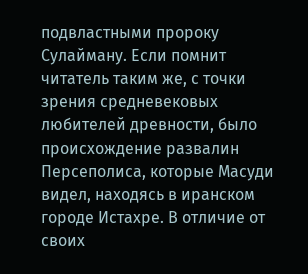подвластными пророку Сулайману. Если помнит читатель таким же, с точки зрения средневековых любителей древности, было происхождение развалин Персеполиса, которые Масуди видел, находясь в иранском городе Истахре. В отличие от своих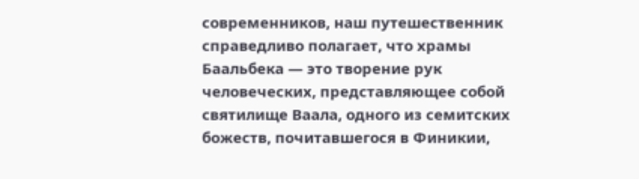современников, наш путешественник справедливо полагает, что храмы Баальбека — это творение рук человеческих, представляющее собой святилище Ваала, одного из семитских божеств, почитавшегося в Финикии,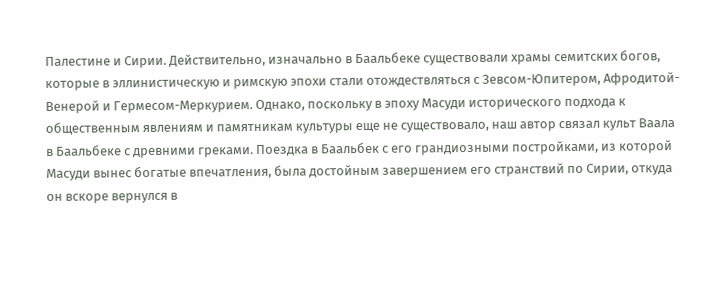Палестине и Сирии. Действительно, изначально в Баальбеке существовали храмы семитских богов, которые в эллинистическую и римскую эпохи стали отождествляться с Зевсом-Юпитером, Афродитой-Венерой и Гермесом-Меркурием. Однако, поскольку в эпоху Масуди исторического подхода к общественным явлениям и памятникам культуры еще не существовало, наш автор связал культ Ваала в Баальбеке с древними греками. Поездка в Баальбек с его грандиозными постройками, из которой Масуди вынес богатые впечатления, была достойным завершением его странствий по Сирии, откуда он вскоре вернулся в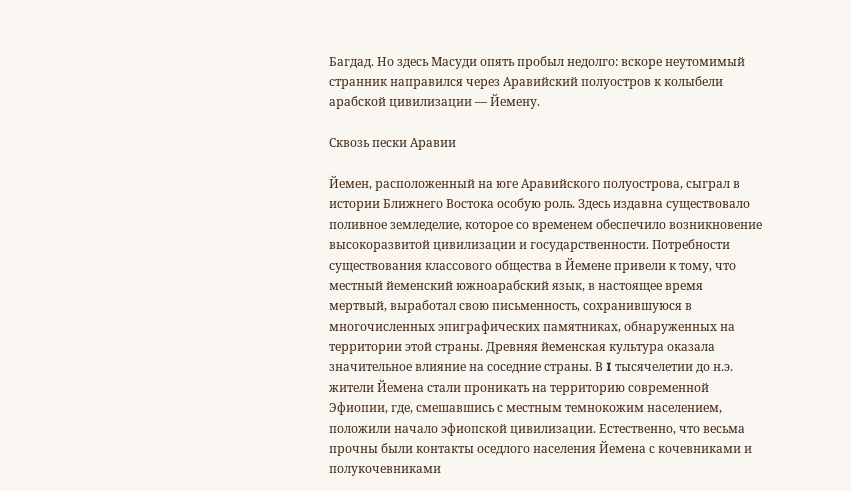Багдад. Но здесь Масуди опять пробыл недолго: вскоре неутомимый странник направился через Аравийский полуостров к колыбели арабской цивилизации — Йемену.

Сквозь пески Аравии

Йемен, расположенный на юге Аравийского полуострова, сыграл в истории Ближнего Востока особую роль. Здесь издавна существовало поливное земледелие, которое со временем обеспечило возникновение высокоразвитой цивилизации и государственности. Потребности существования классового общества в Йемене привели к тому, что местный йеменский южноарабский язык, в настоящее время мертвый, выработал свою письменность, сохранившуюся в многочисленных эпиграфических памятниках, обнаруженных на территории этой страны. Древняя йеменская культура оказала значительное влияние на соседние страны. В I тысячелетии до н.э. жители Йемена стали проникать на территорию современной Эфиопии, где, смешавшись с местным темнокожим населением, положили начало эфиопской цивилизации. Естественно, что весьма прочны были контакты оседлого населения Йемена с кочевниками и полукочевниками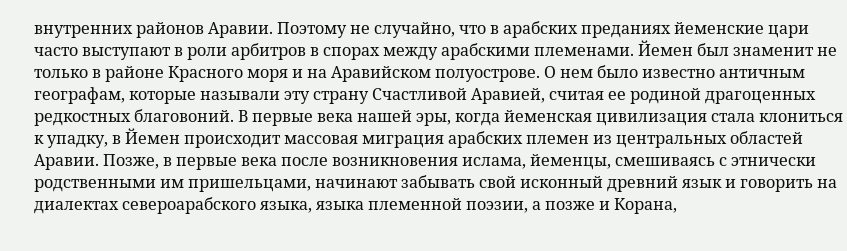внутренних районов Аравии. Поэтому не случайно, что в арабских преданиях йеменские цари часто выступают в роли арбитров в спорах между арабскими племенами. Йемен был знаменит не только в районе Красного моря и на Аравийском полуострове. О нем было известно античным географам, которые называли эту страну Счастливой Аравией, считая ее родиной драгоценных редкостных благовоний. В первые века нашей эры, когда йеменская цивилизация стала клониться к упадку, в Йемен происходит массовая миграция арабских племен из центральных областей Аравии. Позже, в первые века после возникновения ислама, йеменцы, смешиваясь с этнически родственными им пришельцами, начинают забывать свой исконный древний язык и говорить на диалектах североарабского языка, языка племенной поэзии, а позже и Корана,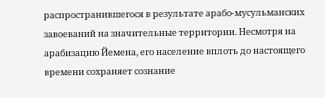распространившегося в результате арабо-мусульманских завоеваний на значительные территории. Несмотря на арабизацию Йемена, его население вплоть до настоящего времени сохраняет сознание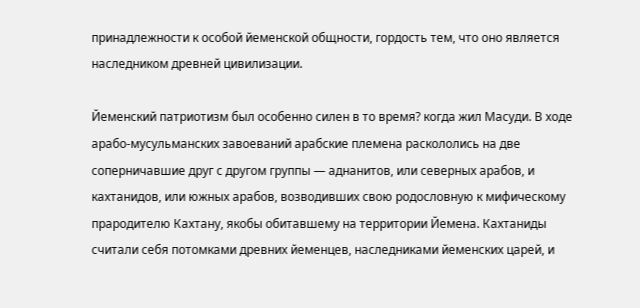принадлежности к особой йеменской общности, гордость тем, что оно является наследником древней цивилизации.

Йеменский патриотизм был особенно силен в то время? когда жил Масуди. В ходе арабо-мусульманских завоеваний арабские племена раскололись на две соперничавшие друг с другом группы — аднанитов, или северных арабов, и кахтанидов, или южных арабов, возводивших свою родословную к мифическому прародителю Кахтану, якобы обитавшему на территории Йемена. Кахтаниды считали себя потомками древних йеменцев, наследниками йеменских царей, и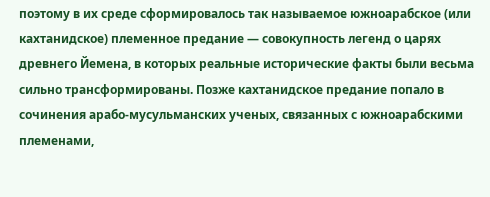поэтому в их среде сформировалось так называемое южноарабское (или кахтанидское) племенное предание — совокупность легенд о царях древнего Йемена, в которых реальные исторические факты были весьма сильно трансформированы. Позже кахтанидское предание попало в сочинения арабо-мусульманских ученых, связанных с южноарабскими племенами,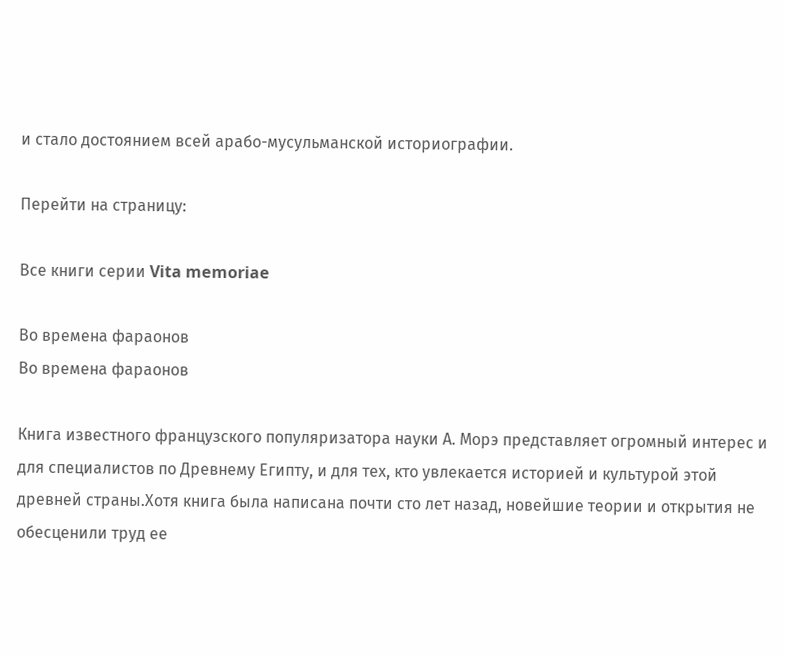и стало достоянием всей арабо-мусульманской историографии.

Перейти на страницу:

Все книги серии Vita memoriae

Во времена фараонов
Во времена фараонов

Книга известного французского популяризатора науки А. Морэ представляет огромный интерес и для специалистов по Древнему Египту, и для тех, кто увлекается историей и культурой этой древней страны.Хотя книга была написана почти сто лет назад, новейшие теории и открытия не обесценили труд ее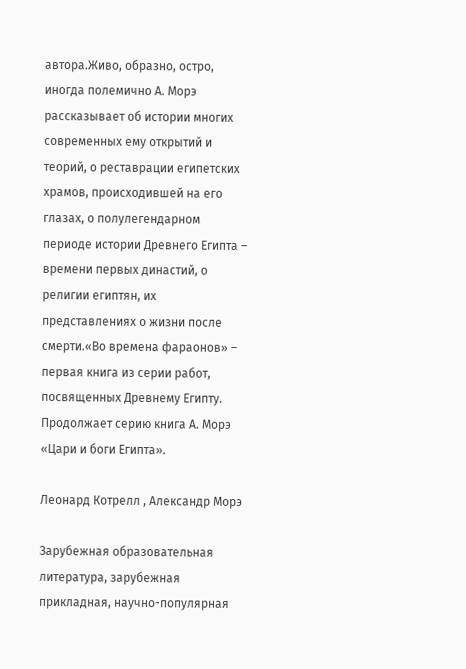автора.Живо, образно, остро, иногда полемично А. Морэ рассказывает об истории многих современных ему открытий и теорий, о реставрации египетских храмов, происходившей на его глазах, о полулегендарном периоде истории Древнего Египта – времени первых династий, о религии египтян, их представлениях о жизни после смерти.«Во времена фараонов» – первая книга из серии работ, посвященных Древнему Египту. Продолжает серию книга А. Морэ «Цари и боги Египта».

Леонард Котрелл , Александр Морэ

Зарубежная образовательная литература, зарубежная прикладная, научно-популярная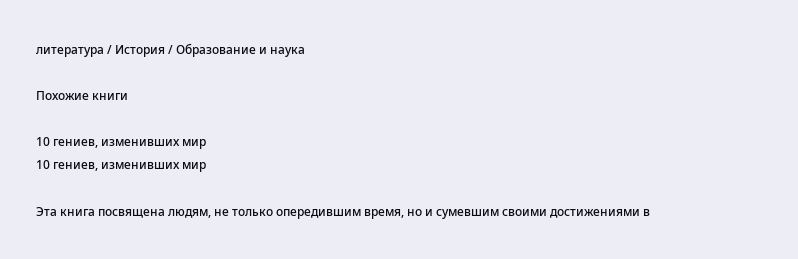литература / История / Образование и наука

Похожие книги

10 гениев, изменивших мир
10 гениев, изменивших мир

Эта книга посвящена людям, не только опередившим время, но и сумевшим своими достижениями в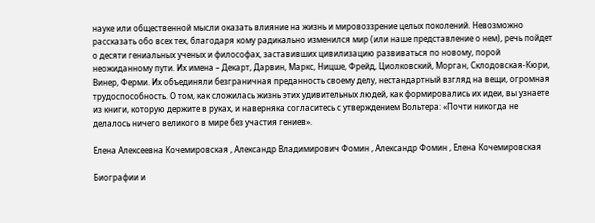науке или общественной мысли оказать влияние на жизнь и мировоззрение целых поколений. Невозможно рассказать обо всех тех, благодаря кому радикально изменился мир (или наше представление о нем), речь пойдет о десяти гениальных ученых и философах, заставивших цивилизацию развиваться по новому, порой неожиданному пути. Их имена – Декарт, Дарвин, Маркс, Ницше, Фрейд, Циолковский, Морган, Склодовская-Кюри, Винер, Ферми. Их объединяли безграничная преданность своему делу, нестандартный взгляд на вещи, огромная трудоспособность. О том, как сложилась жизнь этих удивительных людей, как формировались их идеи, вы узнаете из книги, которую держите в руках, и наверняка согласитесь с утверждением Вольтера: «Почти никогда не делалось ничего великого в мире без участия гениев».

Елена Алексеевна Кочемировская , Александр Владимирович Фомин , Александр Фомин , Елена Кочемировская

Биографии и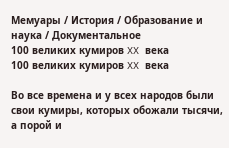Мемуары / История / Образование и наука / Документальное
100 великих кумиров XX века
100 великих кумиров XX века

Во все времена и у всех народов были свои кумиры, которых обожали тысячи, а порой и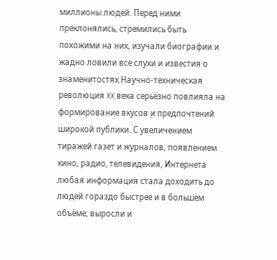миллионы людей. Перед ними преклонялись, стремились быть похожими на них, изучали биографии и жадно ловили все слухи и известия о знаменитостях.Научно-техническая революция XX века серьёзно повлияла на формирование вкусов и предпочтений широкой публики. С увеличением тиражей газет и журналов, появлением кино, радио, телевидения, Интернета любая информация стала доходить до людей гораздо быстрее и в большем объёме; выросли и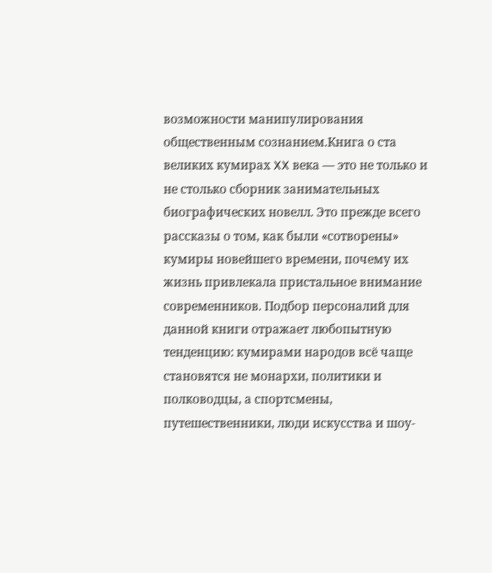возможности манипулирования общественным сознанием.Книга о ста великих кумирах XX века — это не только и не столько сборник занимательных биографических новелл. Это прежде всего рассказы о том, как были «сотворены» кумиры новейшего времени, почему их жизнь привлекала пристальное внимание современников. Подбор персоналий для данной книги отражает любопытную тенденцию: кумирами народов всё чаще становятся не монархи, политики и полководцы, а спортсмены, путешественники, люди искусства и шоу-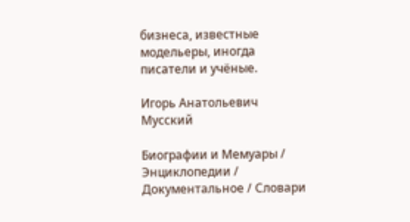бизнеса, известные модельеры, иногда писатели и учёные.

Игорь Анатольевич Мусский

Биографии и Мемуары / Энциклопедии / Документальное / Словари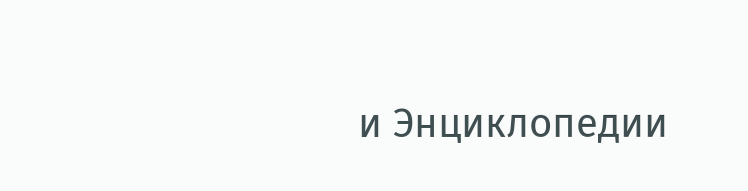и Энциклопедии